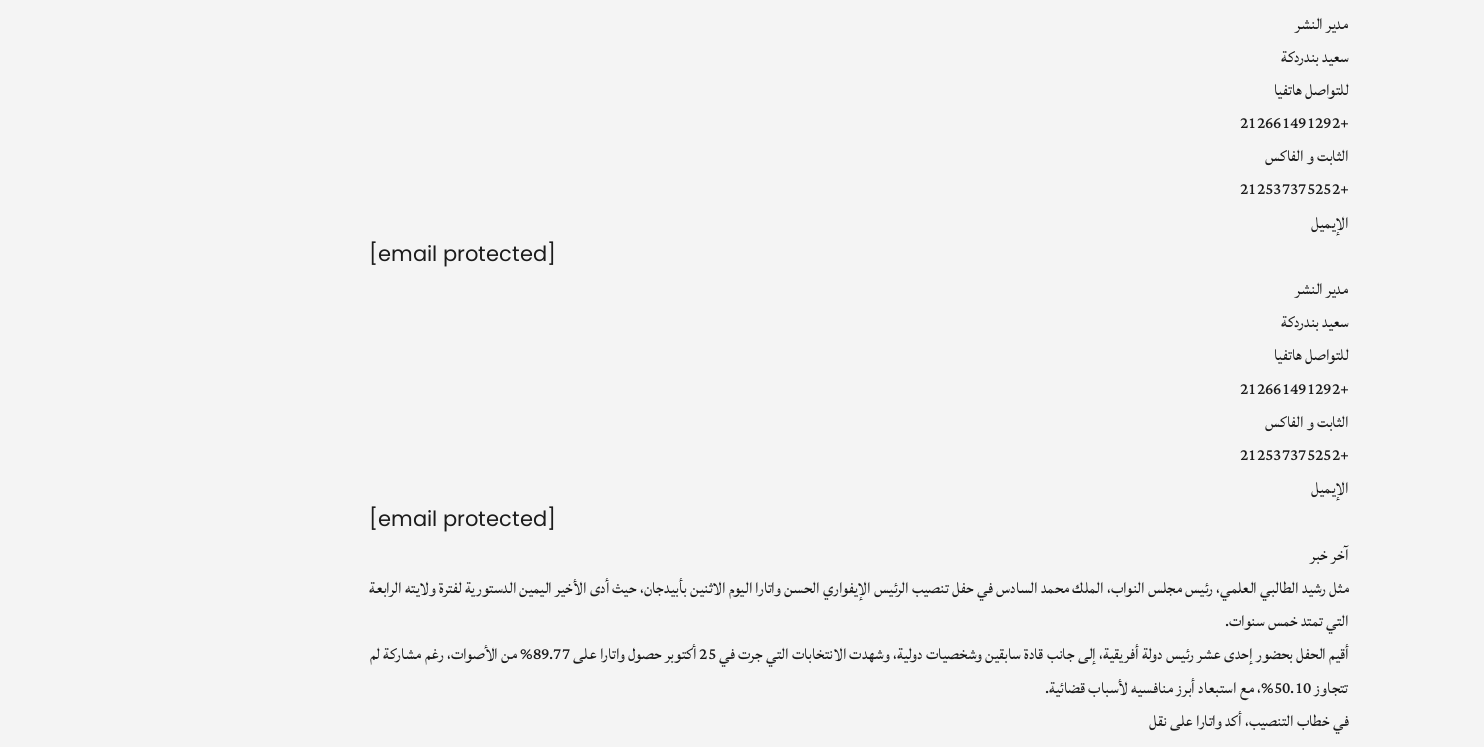مدير النشر
سعيد بندردكة
للتواصل هاتفيا
+212661491292
الثابت و الفاكس
+212537375252
الإيميل
[email protected]
مدير النشر
سعيد بندردكة
للتواصل هاتفيا
+212661491292
الثابت و الفاكس
+212537375252
الإيميل
[email protected]
آخر خبر
مثل رشيد الطالبي العلمي، رئيس مجلس النواب، الملك محمد السادس في حفل تنصيب الرئيس الإيفواري الحسن واتارا اليوم الاثنين بأبيدجان، حيث أدى الأخير اليمين الدستورية لفترة ولايته الرابعة التي تمتد خمس سنوات.
أقيم الحفل بحضور إحدى عشر رئيس دولة أفريقية، إلى جانب قادة سابقين وشخصيات دولية، وشهدت الانتخابات التي جرت في 25 أكتوبر حصول واتارا على 89.77% من الأصوات، رغم مشاركة لم تتجاوز 50.10%، مع استبعاد أبرز منافسيه لأسباب قضائية.
في خطاب التنصيب، أكد واتارا على نقل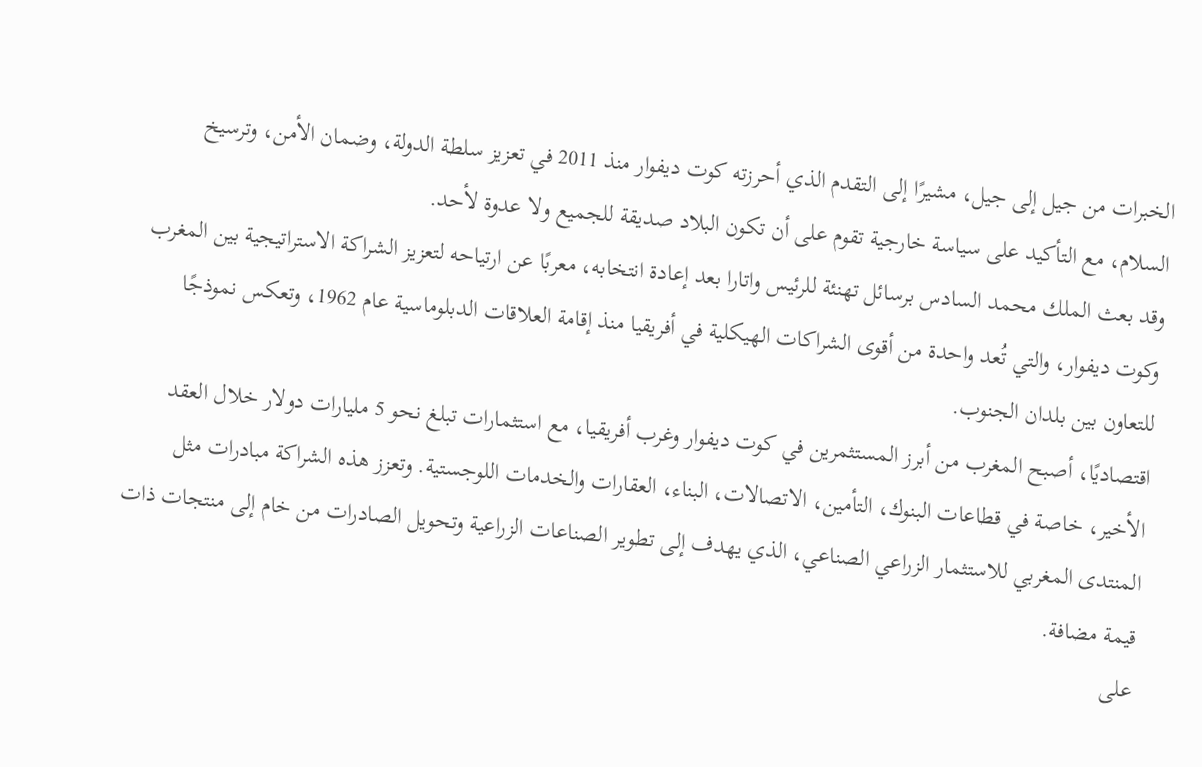الخبرات من جيل إلى جيل، مشيرًا إلى التقدم الذي أحرزته كوت ديفوار منذ 2011 في تعزيز سلطة الدولة، وضمان الأمن، وترسيخ السلام، مع التأكيد على سياسة خارجية تقوم على أن تكون البلاد صديقة للجميع ولا عدوة لأحد.
وقد بعث الملك محمد السادس برسائل تهنئة للرئيس واتارا بعد إعادة انتخابه، معربًا عن ارتياحه لتعزيز الشراكة الاستراتيجية بين المغرب وكوت ديفوار، والتي تُعد واحدة من أقوى الشراكات الهيكلية في أفريقيا منذ إقامة العلاقات الدبلوماسية عام 1962، وتعكس نموذجًا للتعاون بين بلدان الجنوب.
اقتصاديًا، أصبح المغرب من أبرز المستثمرين في كوت ديفوار وغرب أفريقيا، مع استثمارات تبلغ نحو 5 مليارات دولار خلال العقد الأخير، خاصة في قطاعات البنوك، التأمين، الاتصالات، البناء، العقارات والخدمات اللوجستية. وتعزز هذه الشراكة مبادرات مثل المنتدى المغربي للاستثمار الزراعي الصناعي، الذي يهدف إلى تطوير الصناعات الزراعية وتحويل الصادرات من خام إلى منتجات ذات قيمة مضافة.
على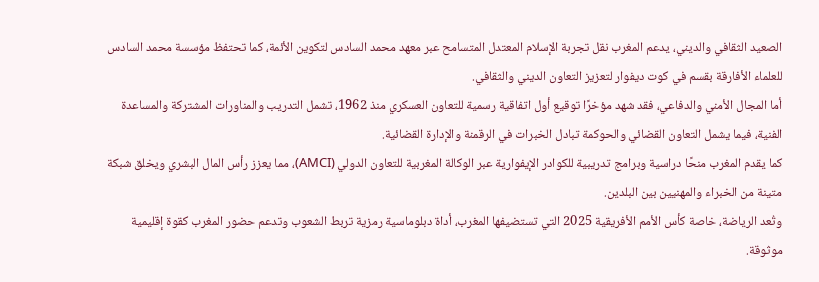الصعيد الثقافي والديني، يدعم المغرب نقل تجربة الإسلام المعتدل المتسامح عبر معهد محمد السادس لتكوين الأئمة، كما تحتفظ مؤسسة محمد السادس للعلماء الأفارقة بقسم في كوت ديفوار لتعزيز التعاون الديني والثقافي.
أما المجال الأمني والدفاعي، فقد شهد مؤخرًا توقيع أول اتفاقية رسمية للتعاون العسكري منذ 1962، تشمل التدريب والمناورات المشتركة والمساعدة الفنية، فيما يشمل التعاون القضائي والحوكمة تبادل الخبرات في الرقمنة والإدارة القضائية.
كما يقدم المغرب منحًا دراسية وبرامج تدريبية للكوادر الإيفوارية عبر الوكالة المغربية للتعاون الدولي (AMCI)، مما يعزز رأس المال البشري ويخلق شبكة متينة من الخبراء والمهنيين بين البلدين.
وتُعد الرياضة، خاصة كأس الأمم الأفريقية 2025 التي تستضيفها المغرب، أداة دبلوماسية رمزية تربط الشعوب وتدعم حضور المغرب كقوة إقليمية موثوقة.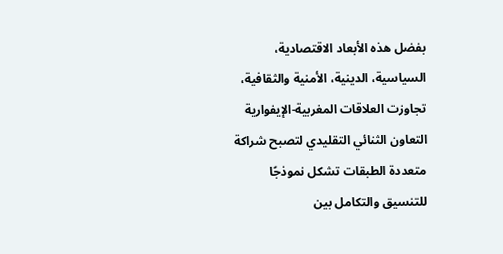بفضل هذه الأبعاد الاقتصادية، السياسية، الدينية، الأمنية والثقافية، تجاوزت العلاقات المغربية-الإيفوارية التعاون الثنائي التقليدي لتصبح شراكة متعددة الطبقات تشكل نموذجًا للتنسيق والتكامل بين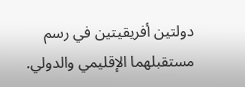دولتين أفريقيتين في رسم مستقبلهما الإقليمي والدولي.